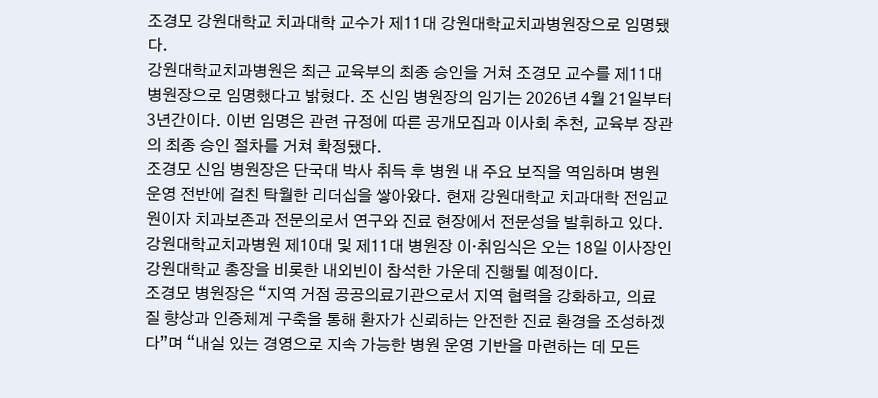조경모 강원대학교 치과대학 교수가 제11대 강원대학교치과병원장으로 임명됐다.
강원대학교치과병원은 최근 교육부의 최종 승인을 거쳐 조경모 교수를 제11대 병원장으로 임명했다고 밝혔다. 조 신임 병원장의 임기는 2026년 4월 21일부터 3년간이다. 이번 임명은 관련 규정에 따른 공개모집과 이사회 추천, 교육부 장관의 최종 승인 절차를 거쳐 확정됐다.
조경모 신임 병원장은 단국대 박사 취득 후 병원 내 주요 보직을 역임하며 병원 운영 전반에 걸친 탁월한 리더십을 쌓아왔다. 현재 강원대학교 치과대학 전임교원이자 치과보존과 전문의로서 연구와 진료 현장에서 전문성을 발휘하고 있다. 강원대학교치과병원 제10대 및 제11대 병원장 이·취임식은 오는 18일 이사장인 강원대학교 총장을 비롯한 내외빈이 참석한 가운데 진행될 예정이다.
조경모 병원장은 “지역 거점 공공의료기관으로서 지역 협력을 강화하고, 의료 질 향상과 인증체계 구축을 통해 환자가 신뢰하는 안전한 진료 환경을 조성하겠다”며 “내실 있는 경영으로 지속 가능한 병원 운영 기반을 마련하는 데 모든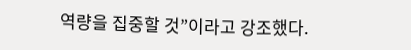역량을 집중할 것”이라고 강조했다.